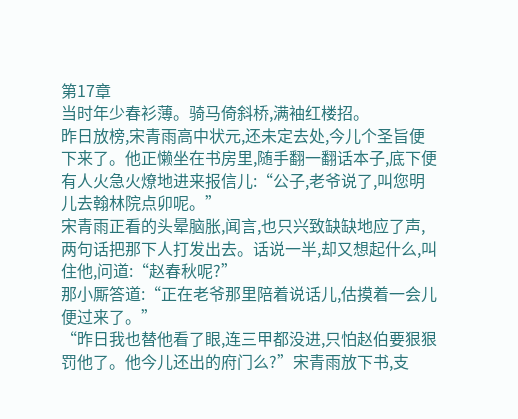第17章
当时年少春衫薄。骑马倚斜桥,满袖红楼招。
昨日放榜,宋青雨高中状元,还未定去处,今儿个圣旨便下来了。他正懒坐在书房里,随手翻一翻话本子,底下便有人火急火燎地进来报信儿:“公子,老爷说了,叫您明儿去翰林院点卯呢。”
宋青雨正看的头晕脑胀,闻言,也只兴致缺缺地应了声,两句话把那下人打发出去。话说一半,却又想起什么,叫住他,问道:“赵春秋呢?”
那小厮答道:“正在老爷那里陪着说话儿,估摸着一会儿便过来了。”
“昨日我也替他看了眼,连三甲都没进,只怕赵伯要狠狠罚他了。他今儿还出的府门么?”宋青雨放下书,支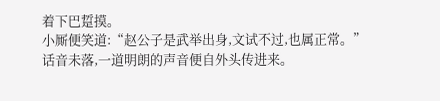着下巴踅摸。
小厮便笑道:“赵公子是武举出身,文试不过,也属正常。”
话音未落,一道明朗的声音便自外头传进来。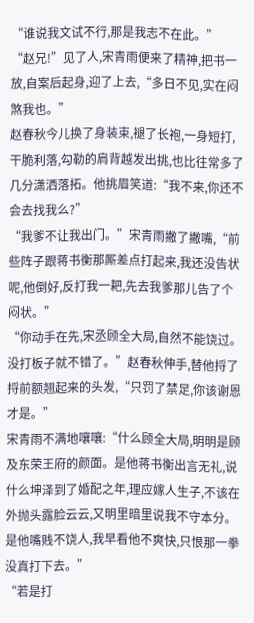“谁说我文试不行,那是我志不在此。”
“赵兄!”见了人,宋青雨便来了精神,把书一放,自案后起身,迎了上去,“多日不见,实在闷煞我也。”
赵春秋今儿换了身装束,褪了长袍,一身短打,干脆利落,勾勒的肩背越发出挑,也比往常多了几分潇洒落拓。他挑眉笑道:“我不来,你还不会去找我么?”
“我爹不让我出门。”宋青雨撇了撇嘴,“前些阵子跟蒋书衡那厮差点打起来,我还没告状呢,他倒好,反打我一耙,先去我爹那儿告了个闷状。”
“你动手在先,宋丞顾全大局,自然不能饶过。没打板子就不错了。”赵春秋伸手,替他捋了捋前额翘起来的头发,“只罚了禁足,你该谢恩才是。”
宋青雨不满地嚷嚷:“什么顾全大局,明明是顾及东荣王府的颜面。是他蒋书衡出言无礼,说什么坤泽到了婚配之年,理应嫁人生子,不该在外抛头露脸云云,又明里暗里说我不守本分。是他嘴贱不饶人,我早看他不爽快,只恨那一拳没真打下去。”
“若是打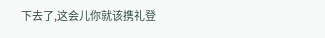下去了,这会儿你就该携礼登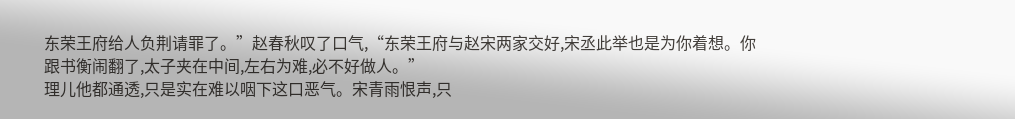东荣王府给人负荆请罪了。”赵春秋叹了口气,“东荣王府与赵宋两家交好,宋丞此举也是为你着想。你跟书衡闹翻了,太子夹在中间,左右为难,必不好做人。”
理儿他都通透,只是实在难以咽下这口恶气。宋青雨恨声,只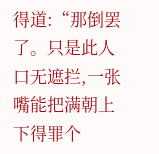得道:“那倒罢了。只是此人口无遮拦,一张嘴能把满朝上下得罪个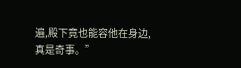遍,殿下竟也能容他在身边,真是奇事。”